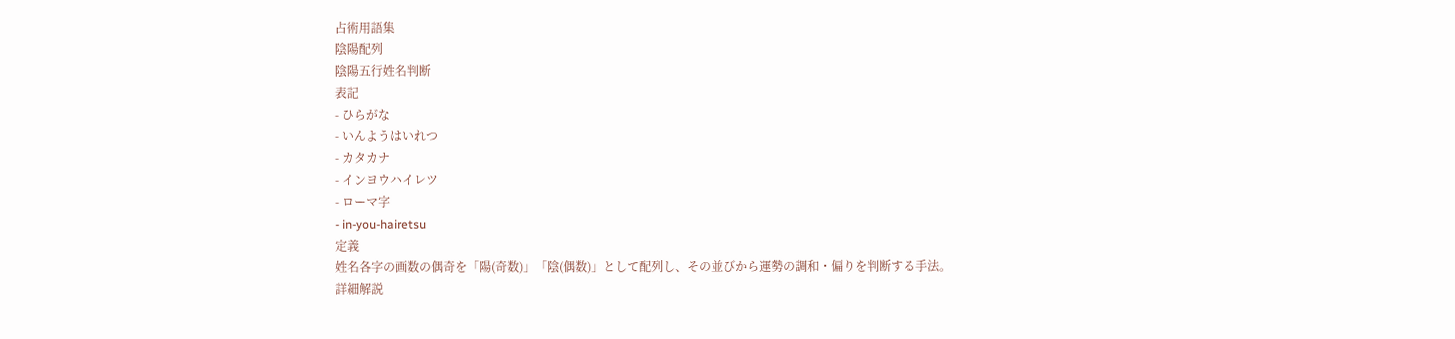占術用語集
陰陽配列
陰陽五行姓名判断
表記
- ひらがな
- いんようはいれつ
- カタカナ
- インヨウハイレツ
- ローマ字
- in-you-hairetsu
定義
姓名各字の画数の偶奇を「陽(奇数)」「陰(偶数)」として配列し、その並びから運勢の調和・偏りを判断する手法。
詳細解説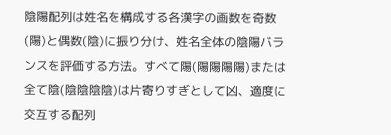陰陽配列は姓名を構成する各漢字の画数を奇数(陽)と偶数(陰)に振り分け、姓名全体の陰陽バランスを評価する方法。すべて陽(陽陽陽陽)または全て陰(陰陰陰陰)は片寄りすぎとして凶、適度に交互する配列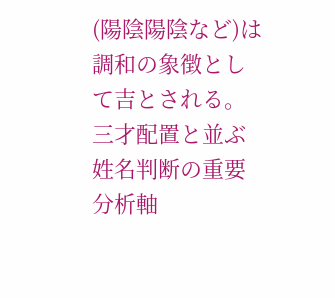(陽陰陽陰など)は調和の象徴として吉とされる。三才配置と並ぶ姓名判断の重要分析軸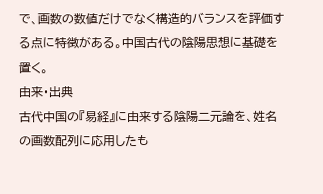で、画数の数値だけでなく構造的バランスを評価する点に特徴がある。中国古代の陰陽思想に基礎を置く。
由来・出典
古代中国の『易経』に由来する陰陽二元論を、姓名の画数配列に応用したも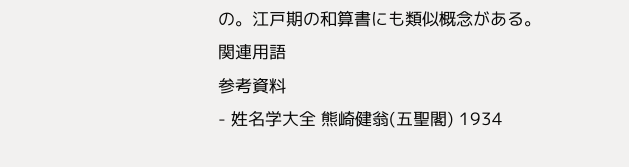の。江戸期の和算書にも類似概念がある。
関連用語
参考資料
- 姓名学大全 熊崎健翁(五聖閣) 1934